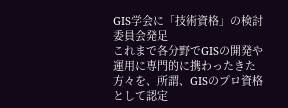GIS学会に「技術資格」の検討委員会発足
これまで各分野でGISの開発や運用に専門的に携わったきた方々を、所謂、GISのプロ資格として認定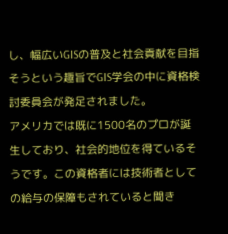し、幅広いGISの普及と社会貢献を目指そうという趣旨でGIS学会の中に資格検討委員会が発足されました。
アメリカでは既に1500名のプロが誕生しており、社会的地位を得ているそうです。この資格者には技術者としての給与の保障もされていると聞き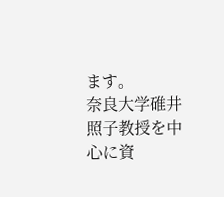ます。
奈良大学碓井照子教授を中心に資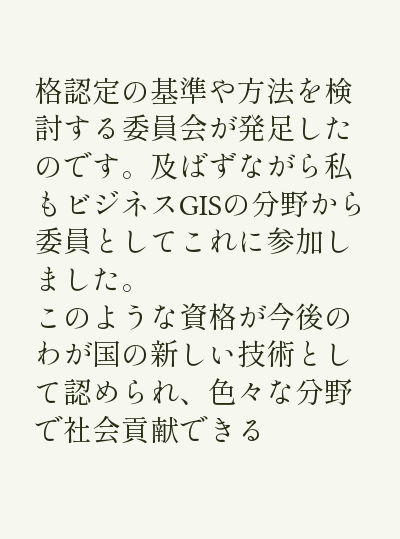格認定の基準や方法を検討する委員会が発足したのです。及ばずながら私もビジネスGISの分野から委員としてこれに参加しました。
このような資格が今後のわが国の新しい技術として認められ、色々な分野で社会貢献できる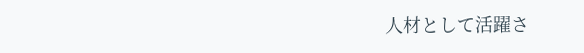人材として活躍さ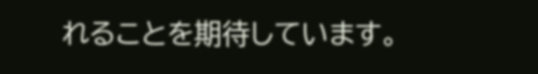れることを期待しています。